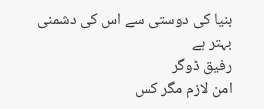بنیا کی دوستی سے اس کی دشمنی بہتر ہے
رفیق ڈوگر
امن لازم مگر کس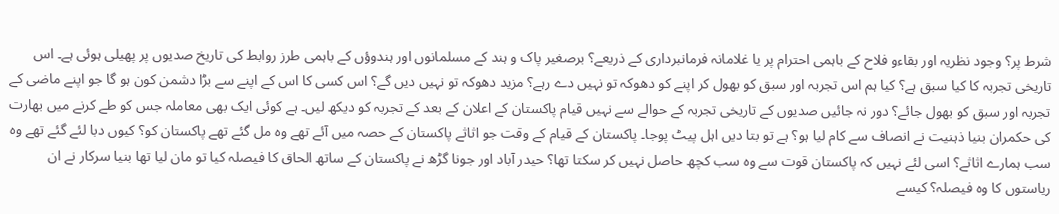شرط پر؟ وجود نظریہ اور بقاءو فلاح کے باہمی احترام پر یا غلامانہ فرمانبرداری کے ذریعے؟ برصغیر پاک و ہند کے مسلمانوں اور ہندوؤں کے باہمی طرز روابط کی تاریخ صدیوں پر پھیلی ہوئی ہے۔ اس تاریخی تجربہ کا کیا سبق ہے؟ کیا ہم اس تجربہ اور سبق کو بھول کر اپنے کو دھوکہ تو نہیں دے رہے؟ مزید دھوکہ تو نہیں دیں گے؟ اس کسی کا اس کے اپنے سے بڑا دشمن کون ہو گا جو اپنے ماضی کے تجربہ اور سبق کو بھول جائے؟ دور نہ جائیں صدیوں کے تاریخی تجربہ کے حوالے سے نہیں قیام پاکستان کے اعلان کے بعد کے تجربہ کو دیکھ لیں۔ ہے کوئی ایک بھی معاملہ جس کو طے کرنے میں بھارت کی حکمران بنیا ذہنیت نے انصاف سے کام لیا ہو؟ ہے تو بتا دیں اہل پیٹ پوجا۔ پاکستان کے قیام کے وقت جو اثاثے پاکستان کے حصہ میں آئے تھے وہ مل گئے تھے پاکستان کو؟ کیوں دبا لئے گئے تھے وہ سب ہمارے اثاثے؟ اسی لئے نہیں کہ پاکستان قوت سے وہ سب کچھ حاصل نہیں کر سکتا تھا؟ حیدر آباد اور جونا گڑھ نے پاکستان کے ساتھ الحاق کا فیصلہ کیا تو مان لیا تھا بنیا سرکار نے ان ریاستوں کا وہ فیصلہ؟ کیسے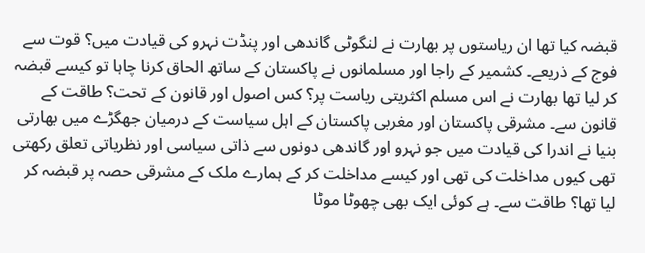قبضہ کیا تھا ان ریاستوں پر بھارت نے لنگوٹی گاندھی اور پنڈت نہرو کی قیادت میں؟ قوت سے فوج کے ذریعے۔ کشمیر کے راجا اور مسلمانوں نے پاکستان کے ساتھ الحاق کرنا چاہا تو کیسے قبضہ کر لیا تھا بھارت نے اس مسلم اکثریتی ریاست پر؟ کس اصول اور قانون کے تحت؟ طاقت کے قانون سے۔ مشرقی پاکستان اور مغربی پاکستان کے اہل سیاست کے درمیان جھگڑے میں بھارتی بنیا نے اندرا کی قیادت میں جو نہرو اور گاندھی دونوں سے ذاتی سیاسی اور نظریاتی تعلق رکھتی تھی کیوں مداخلت کی تھی اور کیسے مداخلت کر کے ہمارے ملک کے مشرقی حصہ پر قبضہ کر لیا تھا؟ طاقت سے۔ ہے کوئی ایک بھی چھوٹا موٹا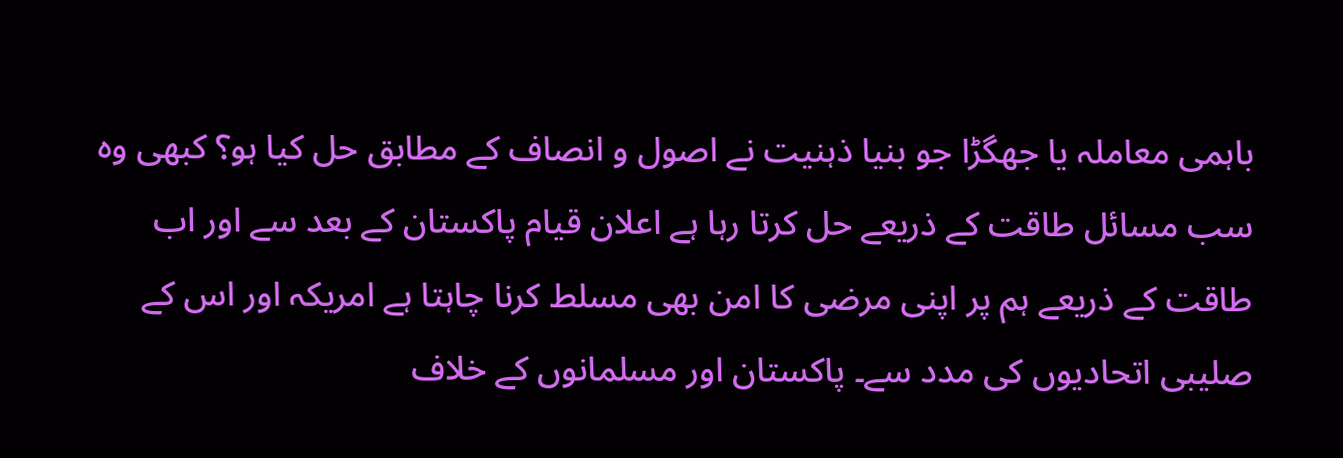باہمی معاملہ یا جھگڑا جو بنیا ذہنیت نے اصول و انصاف کے مطابق حل کیا ہو؟ کبھی وہ سب مسائل طاقت کے ذریعے حل کرتا رہا ہے اعلان قیام پاکستان کے بعد سے اور اب طاقت کے ذریعے ہم پر اپنی مرضی کا امن بھی مسلط کرنا چاہتا ہے امریکہ اور اس کے صلیبی اتحادیوں کی مدد سے۔ پاکستان اور مسلمانوں کے خلاف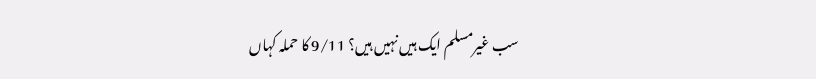سب غیرمسلم ایک ہیں نہیں ہیں؟ 9/11 کا حملہ کہاں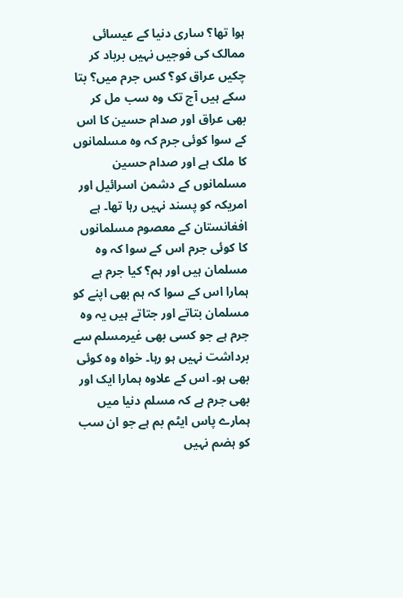ہوا تھا؟ ساری دنیا کے عیسائی ممالک کی فوجیں نہیں برباد کر چکیں عراق کو؟ کس جرم میں؟ بتا سکے ہیں آج تک وہ سب مل کر بھی عراق اور صدام حسین کا اس کے سوا کوئی جرم کہ وہ مسلمانوں کا ملک ہے اور صدام حسین مسلمانوں کے دشمن اسرائیل اور امریکہ کو پسند نہیں رہا تھا۔ ہے افغانستان کے معصوم مسلمانوں کا کوئی جرم اس کے سوا کہ وہ مسلمان ہیں اور ہم؟ کیا جرم ہے ہمارا اس کے سوا کہ ہم بھی اپنے کو مسلمان بتاتے اور جتاتے ہیں یہ وہ جرم ہے جو کسی بھی غیرمسلم سے برداشت نہیں ہو رہا۔ خواہ وہ کوئی بھی ہو۔ اس کے علاوہ ہمارا ایک اور بھی جرم ہے کہ مسلم دنیا میں ہمارے پاس ایٹم بم ہے جو ان سب کو ہضم نہیں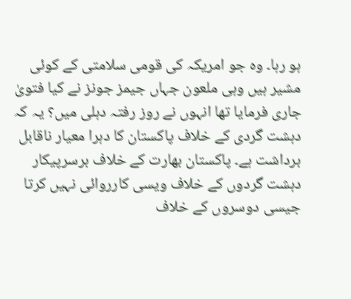ہو رہا۔ وہ جو امریکہ کی قومی سلامتی کے کوئی مشیر ہیں وہی ملعون جہاں جیمز جونز نے کیا فتویٰ جاری فرمایا تھا انہوں نے روز رفتہ دہلی میں؟ یہ کہ دہشت گردی کے خلاف پاکستان کا دہرا معیار ناقابل برداشت ہے۔ پاکستان بھارت کے خلاف برسرپیکار دہشت گردوں کے خلاف ویسی کارروائی نہیں کرتا جیسی دوسروں کے خلاف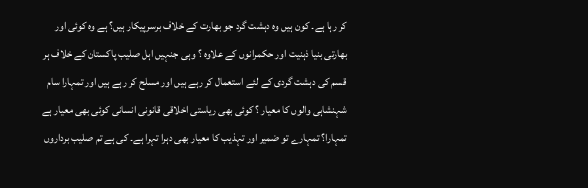کر رہا ہے۔ کون ہیں وہ دہشت گرد جو بھارت کے خلاف برسرپیکار ہیں؟ ہے وہ کوئی اور بھارتی بنیا ذہنیت اور حکمرانوں کے علاوہ ؟ وہی جنہیں اہل صلیب پاکستان کے خلاف ہر قسم کی دہشت گردی کے لئے استعمال کر رہے ہیں اور مسلح کر رہے ہیں اور تمہارا سام شہنشاہی والوں کا معیار ؟ کوئی بھی ریاستی اخلاقی قانونی انسانی کوئی بھی معیار ہے تمہارا؟ تمہارے تو ضمیر اور تہذیب کا معیار بھی دہرا تہرا ہے۔ کی ہے تم صلیب برداروں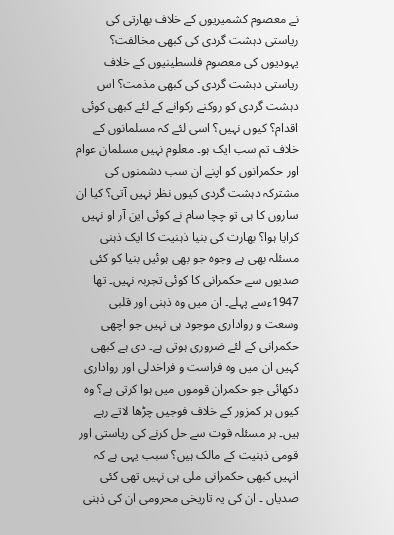نے معصوم کشمیریوں کے خلاف بھارتی کی ریاستی دہشت گردی کی کبھی مخالفت؟ یہودیوں کی معصوم فلسطینیوں کے خلاف ریاستی دہشت گردی کی کبھی مذمت؟ اس دہشت گردی کو روکنے رکوانے کے لئے کبھی کوئی اقدام؟ کیوں نہیں؟ اسی لئے کہ مسلمانوں کے خلاف تم سب ایک ہو۔ معلوم نہیں مسلمان عوام اور حکمرانوں کو اپنے ان سب دشمنوں کی مشترکہ دہشت گردی کیوں نظر نہیں آتی؟ کیا ان ساروں کا ہی تو چچا سام نے کوئی این آر او نہیں کرایا ہوا؟ بھارت کی بنیا ذہنیت کا ایک ذہنی مسئلہ بھی ہے وجوہ جو بھی ہوئیں بنیا کو کئی صدیوں سے حکمرانی کا کوئی تجربہ نہیں۔ تھا 1947ءسے پہلے۔ ان میں وہ ذہنی اور قلبی وسعت و رواداری موجود ہی نہیں جو اچھی حکمرانی کے لئے ضروری ہوتی ہے۔ دی ہے کبھی کہیں ان میں وہ فراست و فراخدلی اور رواداری دکھائی جو حکمران قوموں میں ہوا کرتی ہے؟ وہ کیوں ہر کمزور کے خلاف فوجیں چڑھا لاتے رہے ہیں۔ ہر مسئلہ قوت سے حل کرنے کی ریاستی اور قومی ذہنیت کے مالک ہیں؟ سبب یہی ہے کہ انہیں کبھی حکمرانی ملی ہی نہیں تھی کئی صدیاں ۔ ان کی یہ تاریخی محرومی ان کی ذہنی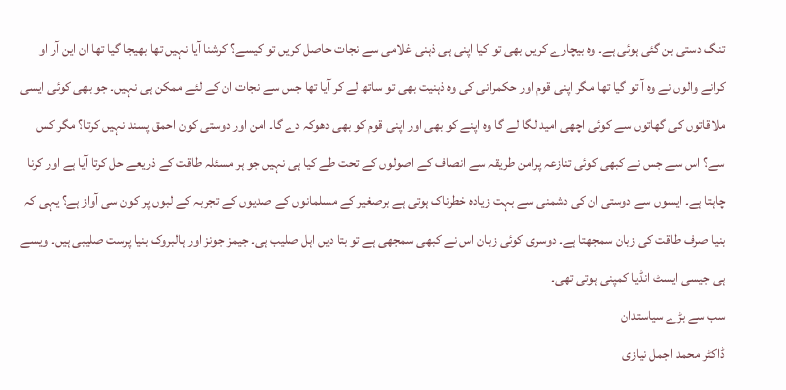تنگ دستی بن گئی ہوئی ہے۔ وہ بیچارے کریں بھی تو کیا اپنی ہی ذہنی غلامی سے نجات حاصل کریں تو کیسے؟ کرشنا آیا نہیں تھا بھیجا گیا تھا ان این آر او کرانے والوں نے وہ آ تو گیا تھا مگر اپنی قوم اور حکمرانی کی وہ ذہنیت بھی تو ساتھ لے کر آیا تھا جس سے نجات ان کے لئے ممکن ہی نہیں۔ جو بھی کوئی ایسی ملاقاتوں کی گھاتوں سے کوئی اچھی امید لگا لے گا وہ اپنے کو بھی اور اپنی قوم کو بھی دھوکہ دے گا۔ امن اور دوستی کون احمق پسند نہیں کرتا؟ مگر کس سے؟ اس سے جس نے کبھی کوئی تنازعہ پرامن طریقہ سے انصاف کے اصولوں کے تحت طے کیا ہی نہیں جو ہر مسئلہ طاقت کے ذریعے حل کرتا آیا ہے اور کرنا چاہتا ہے۔ ایسوں سے دوستی ان کی دشمنی سے بہت زیادہ خطرناک ہوتی ہے برصغیر کے مسلمانوں کے صدیوں کے تجربہ کے لبوں پر کون سی آواز ہے؟ یہی کہ بنیا صرف طاقت کی زبان سمجھتا ہے۔ دوسری کوئی زبان اس نے کبھی سمجھی ہے تو بتا دیں اہل صلیب ہی۔ جیمز جونز اور ہالبروک بنیا پرست صلیبی ہیں۔ ویسے ہی جیسی ایسٹ انڈیا کمپنی ہوتی تھی۔
سب سے بڑے سیاستدان
ڈاکٹر محمد اجمل نیازی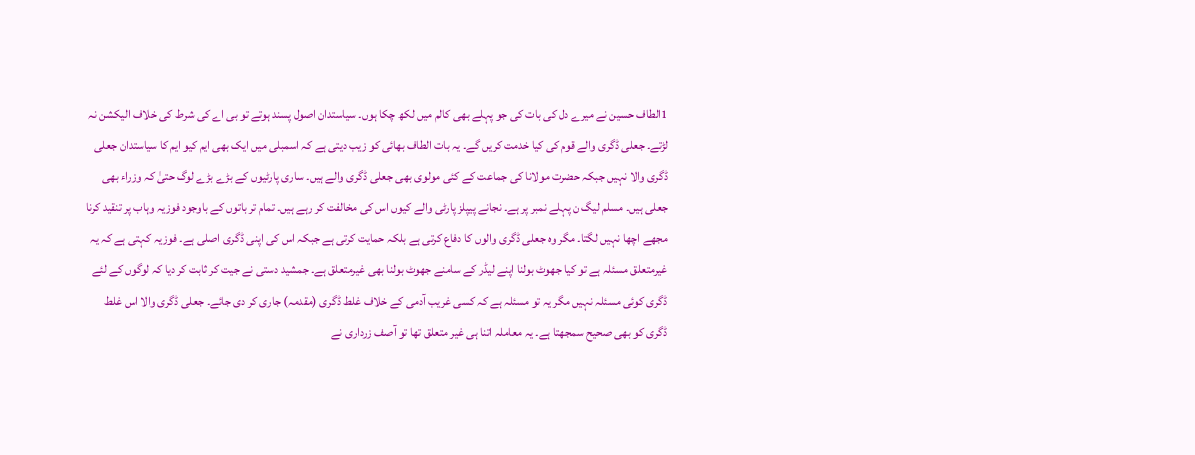1الطاف حسین نے میرے دل کی بات کی جو پہلے بھی کالم میں لکھ چکا ہوں۔ سیاستدان اصول پسند ہوتے تو بی اے کی شرط کی خلاف الیکشن نہ لڑتے۔ جعلی ڈگری والے قوم کی کیا خدمت کریں گے۔ یہ بات الطاف بھائی کو زیب دیتی ہے کہ اسمبلی میں ایک بھی ایم کیو ایم کا سیاستدان جعلی ڈگری والا نہیں جبکہ حضرت مولانا کی جماعت کے کئی مولوی بھی جعلی ڈگری والے ہیں۔ ساری پارٹیوں کے بڑے بڑے لوگ حتیٰ کہ وزراء بھی جعلی ہیں۔ مسلم لیگ ن پہلے نمبر پر ہے۔ نجانے پیپلز پارٹی والے کیوں اس کی مخالفت کر رہے ہیں۔ تمام تر باتوں کے باوجود فوزیہ وہاب پر تنقید کرنا مجھے اچھا نہیں لگتا۔ مگر وہ جعلی ڈگری والوں کا دفاع کرتی ہے بلکہ حمایت کرتی ہے جبکہ اس کی اپنی ڈگری اصلی ہے۔ فوزیہ کہتی ہے کہ یہ غیرمتعلق مسئلہ ہے تو کیا جھوٹ بولنا اپنے لیڈر کے سامنے جھوٹ بولنا بھی غیرمتعلق ہے۔ جمشید دستی نے جیت کر ثابت کر دیا کہ لوگوں کے لئے ڈگری کوئی مسئلہ نہیں مگر یہ تو مسئلہ ہے کہ کسی غریب آدمی کے خلاف غلط ڈگری (مقدمہ) جاری کر دی جائے۔ جعلی ڈگری والا اس غلط ڈگری کو بھی صحیح سمجھتا ہے۔ یہ معاملہ اتنا ہی غیر متعلق تھا تو آصف زرداری نے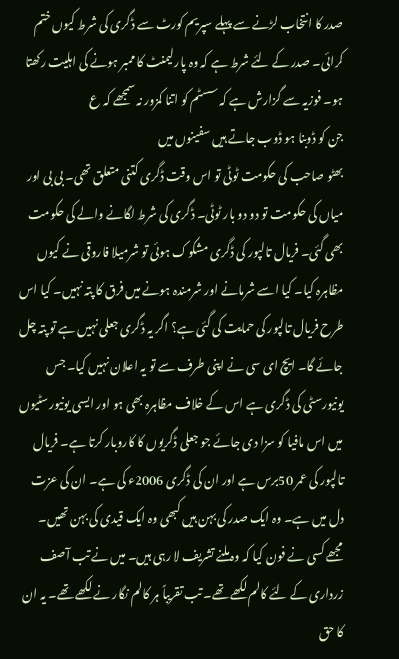صدر کا انتخاب لڑنے سے پہلے سپریم کورٹ سے ڈگری کی شرط کیوں ختم کرائی۔ صدر کے لئے شرط ہے کہ وہ پارلیمنٹ کا ممبر ہونے کی اہلیت رکھتا ہو۔ فوزیہ سے گزارش ہے کہ سسٹم کو اتنا کمزور نہ سمجھے کہ ع
جن کو ڈوبنا ہو ڈوب جاتے ہیں سفینوں میں
بھٹو صاحب کی حکومت ٹوٹی تو اس وقت ڈگری کتنی متعلق تھی۔ بی بی اور میاں کی حکومت تو دو دو بار ٹوٹی۔ ڈگری کی شرط لگانے والے کی حکومت بھی گئی۔ فریال تالپور کی ڈگری مشکوک ہوئی تو شرمیلا فاروقی نے کیوں مظاہرہ کیا۔ کیا اسے شرمانے اور شرمندہ ہونے میں فرق کا پتہ نہیں۔ کیا اس طرح فریال تالپور کی حمایت کی گئی ہے؟ اگر یہ ڈگری جعلی نہیں ہے تو پتہ چل جائے گا۔ ایچ ای سی نے اپنی طرف سے تو یہ اعلان نہیں کیا۔ جس یونیورسٹی کی ڈگری ہے اس کے خلاف مظاہرہ بھی ہو اور ایسی یونیورسٹیوں میں اس مافیا کو سزا دی جائے جو جعلی ڈگریوں کا کاروبار کرتا ہے۔ فریال تالپور کی عمر 50برس ہے اور ان کی ڈگری 2006ء کی ہے۔ ان کی عزت دل میں ہے۔ وہ ایک صدر کی بہن ہیں کبھی وہ ایک قیدی کی بہن تھیں۔ مجھے کسی نے فون کیا کہ وہ ملنے تشریف لا رہی ہیں۔ میں نے تب آصف زرداری کے لئے کالم لکھے تھے۔ تب تقریباً ہر کالم نگار نے لکھے تھے۔ یہ ان کا حق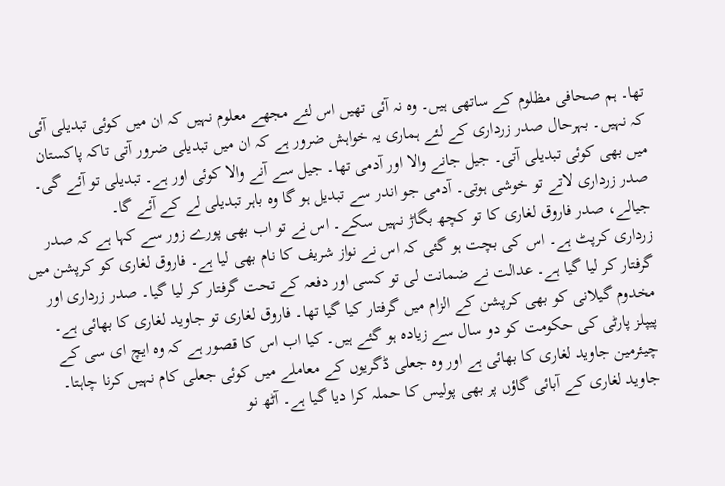تھا۔ ہم صحافی مظلوم کے ساتھی ہیں۔ وہ نہ آئی تھیں اس لئے مجھے معلوم نہیں کہ ان میں کوئی تبدیلی آئی کہ نہیں۔ بہرحال صدر زرداری کے لئے ہماری یہ خواہش ضرور ہے کہ ان میں تبدیلی ضرور آتی تاکہ پاکستان میں بھی کوئی تبدیلی آتی۔ جیل جانے والا اور آدمی تھا۔ جیل سے آنے والا کوئی اور ہے۔ تبدیلی تو آئے گی۔ صدر زرداری لاتے تو خوشی ہوتی۔ آدمی جو اندر سے تبدیل ہو گا وہ باہر تبدیلی لے کے آئے گا۔
جیالے، صدر فاروق لغاری کا تو کچھ بگاڑ نہیں سکے۔ اس نے تو اب بھی پورے زور سے کہا ہے کہ صدر زرداری کرپٹ ہے۔ اس کی بچت ہو گئی کہ اس نے نواز شریف کا نام بھی لیا ہے۔ فاروق لغاری کو کرپشن میں گرفتار کر لیا گیا ہے۔ عدالت نے ضمانت لی تو کسی اور دفعہ کے تحت گرفتار کر لیا گیا۔ صدر زرداری اور مخدوم گیلانی کو بھی کرپشن کے الزام میں گرفتار کیا گیا تھا۔ فاروق لغاری تو جاوید لغاری کا بھائی ہے۔ پیپلز پارٹی کی حکومت کو دو سال سے زیادہ ہو گئے ہیں۔ کیا اب اس کا قصور ہے کہ وہ ایچ ای سی کے چیئرمین جاوید لغاری کا بھائی ہے اور وہ جعلی ڈگریوں کے معاملے میں کوئی جعلی کام نہیں کرنا چاہتا۔ جاوید لغاری کے آبائی گاؤں پر بھی پولیس کا حملہ کرا دیا گیا ہے۔ آٹھ نو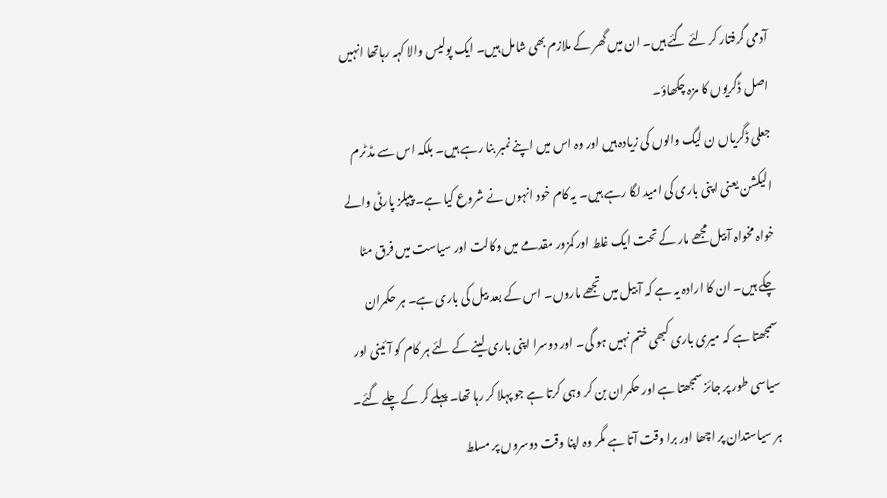آدمی گرفتار کر لئے گئے ہیں۔ ان میں گھر کے ملازم بھی شامل ہیں۔ ایک پولیس والا کہہ رہاتھا انہیں اصل ڈگریوں کا مزہ چکھاؤ۔
جعلی ڈگریاں ن لیگ والوں کی زیادہ ہیں اور وہ اس میں اپنے نمبر بنا رہے ہیں۔ بلکہ اس سے مڈ ٹرم الیکشن یعنی اپنی باری کی امید لگا رہے ہیں۔ یہ کام خود انہوں نے شروع کیا ہے۔ پیپلز پارٹی والے خواہ مخواہ آ بیل مجھے مار کے تحت ایک غلط اور کمزور مقدمے میں وکالت اور سیاست میں فرق مٹا چکے ہیں۔ ان کا ارادہ یہ ہے کہ آ بیل میں تجھے ماروں۔ اس کے بعد بیل کی باری ہے۔ ہر حکمران سمجھتا ہے کہ میری باری کبھی ختم نہیں ہو گی۔ اور دوسرا اپنی باری لینے کے لئے ہر کام کو آئینی اور سیاسی طور پر جائز سمجھتا ہے اور حکمران بن کر وہی کرتا ہے جو پہلا کر رہا تھا۔ پہلے کر کے چلے گئے۔ ہر سیاستدان پر اچھا اور برا وقت آتا ہے مگر وہ اپنا وقت دوسروں پر مسلط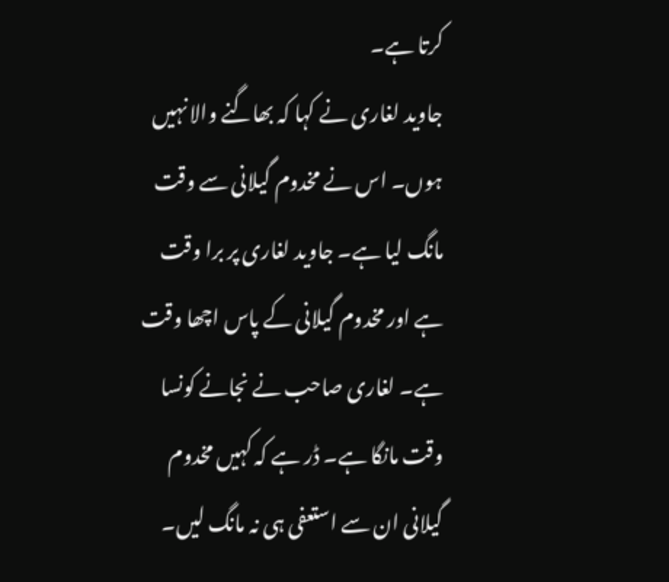کرتا ہے۔
جاوید لغاری نے کہا کہ بھاگنے والا نہیں ہوں۔ اس نے مخدوم گیلانی سے وقت مانگ لیا ہے۔ جاوید لغاری پر برا وقت ہے اور مخدوم گیلانی کے پاس اچھا وقت ہے۔ لغاری صاحب نے نجانے کونسا وقت مانگا ہے۔ ڈر ہے کہ کہیں مخدوم گیلانی ان سے استعفی ہی نہ مانگ لیں۔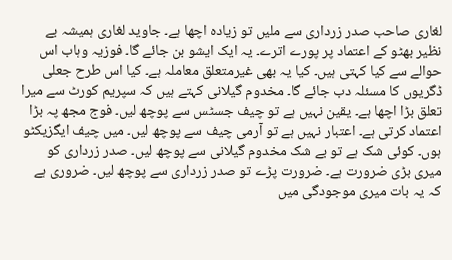لغاری صاحب صدر زرداری سے ملیں تو زیادہ اچھا ہے۔ جاوید لغاری ہمیشہ بے نظیر بھٹو کے اعتماد پر پورے اترے۔ یہ ایک ایشو بن جائے گا۔ فوزیہ وہاب اس حوالے سے کیا کہتی ہیں۔ کیا یہ بھی غیرمتعلق معاملہ ہے۔ کیا اس طرح جعلی ڈگریوں کا مسئلہ دب جائے گا۔ مخدوم گیلانی کہتے ہیں کہ سپریم کورٹ سے میرا تعلق بڑا اچھا ہے۔ یقین نہیں ہے تو چیف جسٹس سے پوچھ لیں۔ فوج مجھ پہ بڑا اعتماد کرتی ہے۔ اعتبار نہیں ہے تو آرمی چیف سے پوچھ لیں۔ میں چیف ایگزیکٹو ہوں۔ کوئی شک ہے تو بے شک مخدوم گیلانی سے پوچھ لیں۔ صدر زرداری کو میری بڑی ضرورت ہے۔ ضرورت پڑے تو صدر زرداری سے پوچھ لیں۔ ضروری ہے کہ یہ بات میری موجودگی میں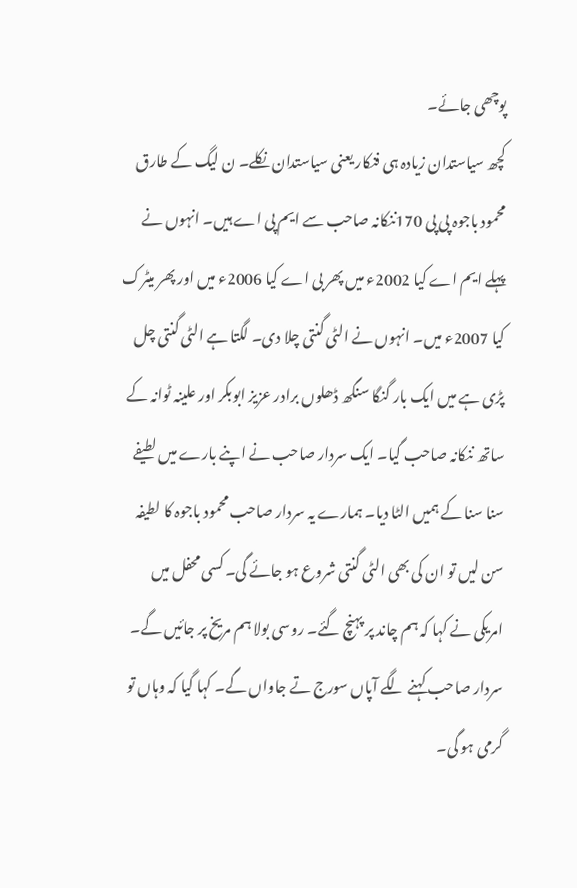پوچھی جائے۔
کچھ سیاستدان زیادہ ہی فنکار یعنی سیاستدان نکلے۔ ن لیگ کے طارق محمود باجوہ پی پی 170ننکانہ صاحب سے ایم پی اے ہیں۔ انہوں نے پہلے ایم اے کیا 2002ء میں پھر بی اے کیا 2006ء میں اور پھر میٹرک کیا 2007ء میں۔ انہوں نے الٹی گنتی چلا دی۔ لگتا ہے الٹی گنتی چل پڑی ہے میں ایک بار گنگا سنگھ ڈھلوں برادر عزیز ابوبکر اور علینہ ٹوانہ کے ساتھ ننکانہ صاحب گیا۔ ایک سردار صاحب نے اپنے بارے میں لطیفے سنا سنا کے ہمیں الٹا دیا۔ ہمارے یہ سردار صاحب محمود باجوہ کا لطیفہ سن لیں تو ان کی بھی الٹی گنتی شروع ہو جائے گی۔ کسی محفل میں امریکی نے کہا کہ ہم چاند پر پہنچ گئے۔ روسی بولا ہم مریخ پر جائیں گے۔ سردار صاحب کہنے لگے آپاں سورج تے جاواں گے۔ کہا گیا کہ وہاں تو گرمی ہو گی۔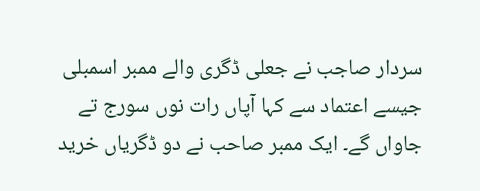سردار صاجب نے جعلی ڈگری والے ممبر اسمبلی جیسے اعتماد سے کہا آپاں رات نوں سورج تے جاواں گے۔ ایک ممبر صاحب نے دو ڈگریاں خرید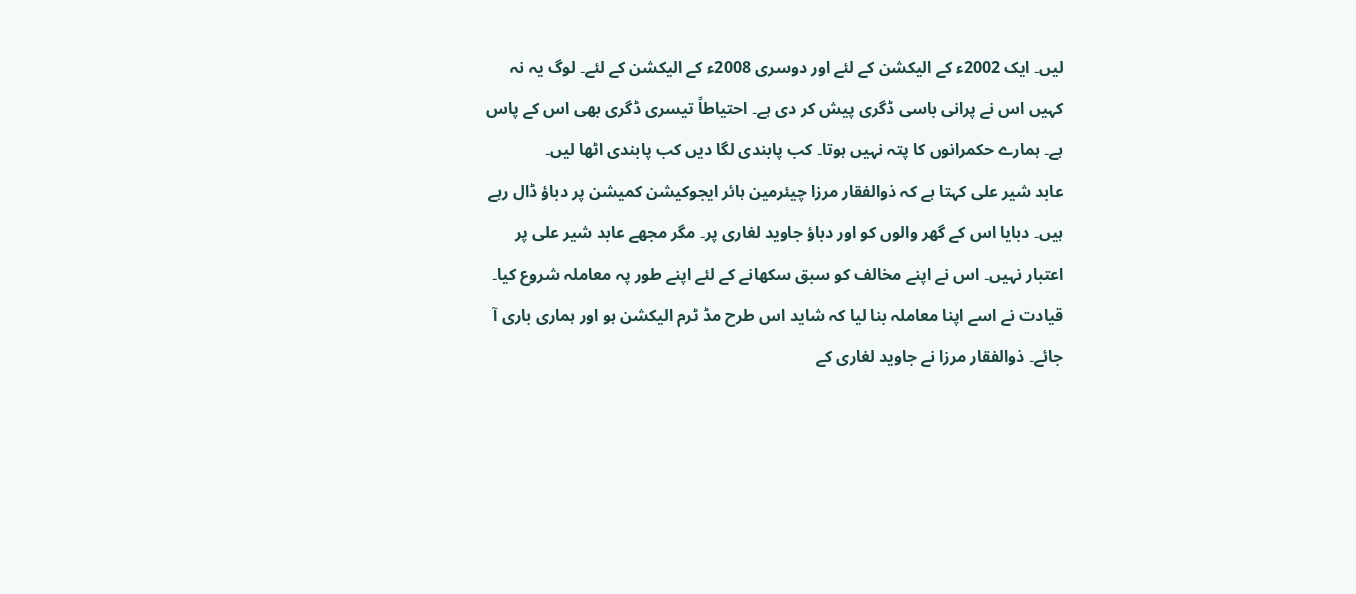لیں۔ ایک 2002ء کے الیکشن کے لئے اور دوسری 2008ء کے الیکشن کے لئے۔ لوگ یہ نہ کہیں اس نے پرانی باسی ڈگری پیش کر دی ہے۔ احتیاطاً تیسری ڈگری بھی اس کے پاس ہے۔ ہمارے حکمرانوں کا پتہ نہیں ہوتا۔ کب پابندی لگا دیں کب پابندی اٹھا لیں۔
عابد شیر علی کہتا ہے کہ ذوالفقار مرزا چیئرمین ہائر ایجوکیشن کمیشن پر دباؤ ڈال رہے ہیں۔ دبایا اس کے گھر والوں کو اور دباؤ جاوید لغاری پر۔ مگر مجھے عابد شیر علی پر اعتبار نہیں۔ اس نے اپنے مخالف کو سبق سکھانے کے لئے اپنے طور پہ معاملہ شروع کیا۔ قیادت نے اسے اپنا معاملہ بنا لیا کہ شاید اس طرح مڈ ٹرم الیکشن ہو اور ہماری باری آ جائے۔ ذوالفقار مرزا نے جاوید لغاری کے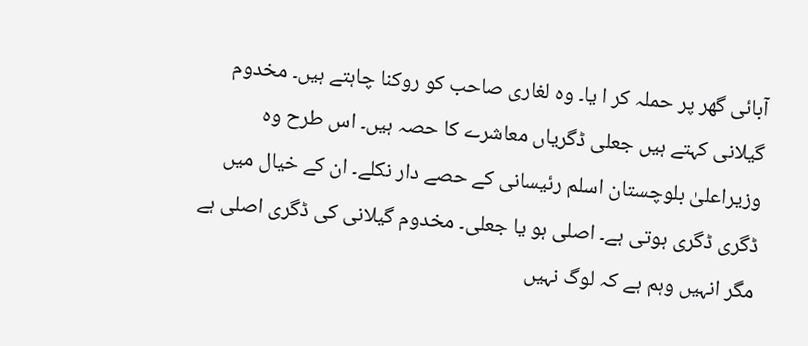آبائی گھر پر حملہ کر ا یا۔ وہ لغاری صاحب کو روکنا چاہتے ہیں۔ مخدوم گیلانی کہتے ہیں جعلی ڈگریاں معاشرے کا حصہ ہیں۔ اس طرح وہ وزیراعلیٰ بلوچستان اسلم رئیسانی کے حصے دار نکلے۔ ان کے خیال میں ڈگری ڈگری ہوتی ہے۔ اصلی ہو یا جعلی۔ مخدوم گیلانی کی ڈگری اصلی ہے مگر انہیں وہم ہے کہ لوگ نہیں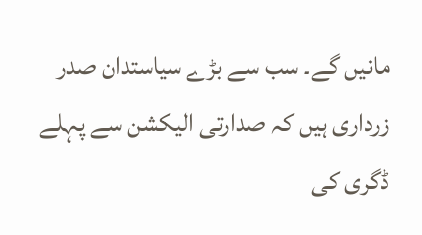مانیں گے۔ سب سے بڑے سیاستدان صدر زرداری ہیں کہ صدارتی الیکشن سے پہلے ڈگری کی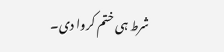شرط ہی ختم کروا دی۔